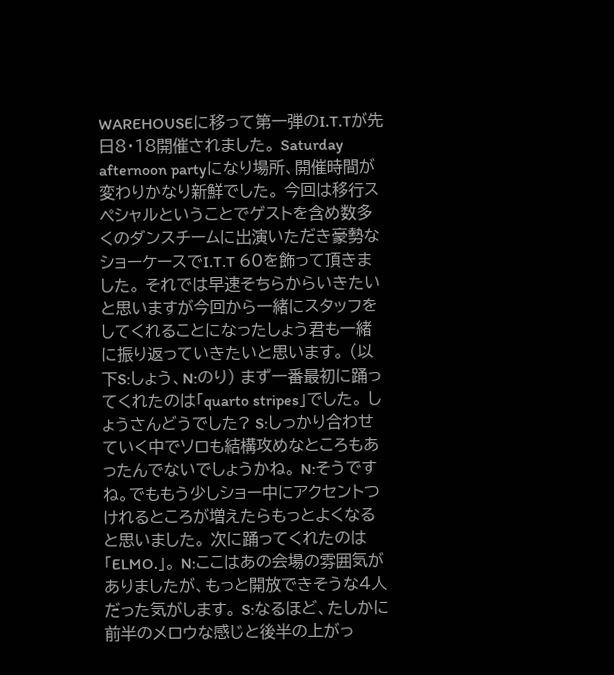WAREHOUSEに移って第一弾のI.T.Tが先日8・18開催されました。 Saturday afternoon partyになり場所、開催時間が変わりかなり新鮮でした。 今回は移行スペシャルということでゲストを含め数多くのダンスチームに出演いただき豪勢なショーケースでI.T.T 60を飾って頂きました。 それでは早速そちらからいきたいと思いますが今回から一緒にスタッフをしてくれることになったしょう君も一緒に振り返っていきたいと思います。 (以下S:しょう、N:のり) まず一番最初に踊ってくれたのは「quarto stripes」でした。 しょうさんどうでした? S:しっかり合わせていく中でソロも結構攻めなところもあったんでないでしょうかね。 N:そうですね。でももう少しショー中にアクセントつけれるところが増えたらもっとよくなると思いました。 次に踊ってくれたのは「ELMO.」。 N:ここはあの会場の雰囲気がありましたが、もっと開放できそうな4人だった気がします。 S:なるほど、たしかに前半のメロウな感じと後半の上がっ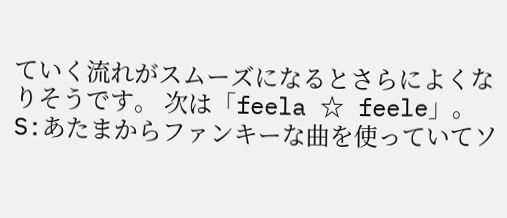ていく流れがスムーズになるとさらによくなりそうです。 次は「feela ☆ feele」。 S:あたまからファンキーな曲を使っていてソ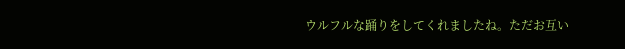ウルフルな踊りをしてくれましたね。ただお互い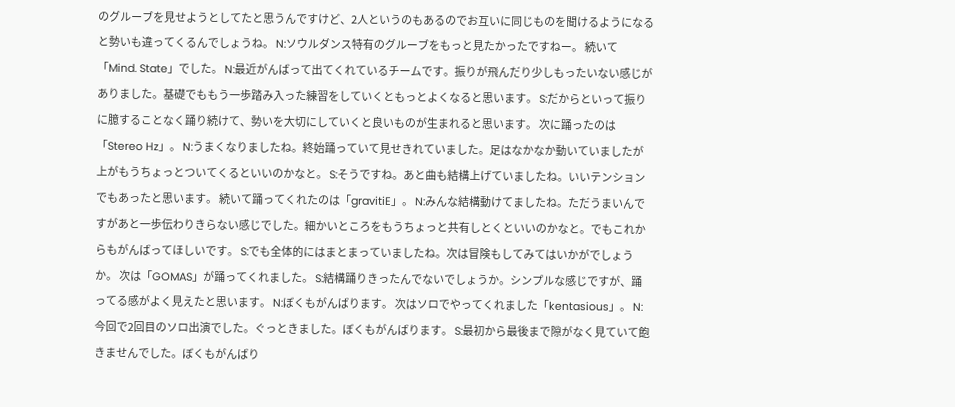のグルーブを見せようとしてたと思うんですけど、2人というのもあるのでお互いに同じものを聞けるようになると勢いも違ってくるんでしょうね。 N:ソウルダンス特有のグルーブをもっと見たかったですねー。 続いて「Mind. State」でした。 N:最近がんばって出てくれているチームです。振りが飛んだり少しもったいない感じがありました。基礎でももう一歩踏み入った練習をしていくともっとよくなると思います。 S:だからといって振りに臆することなく踊り続けて、勢いを大切にしていくと良いものが生まれると思います。 次に踊ったのは「Stereo Hz」。 N:うまくなりましたね。終始踊っていて見せきれていました。足はなかなか動いていましたが上がもうちょっとついてくるといいのかなと。 S:そうですね。あと曲も結構上げていましたね。いいテンションでもあったと思います。 続いて踊ってくれたのは「gravitiE」。 N:みんな結構動けてましたね。ただうまいんですがあと一歩伝わりきらない感じでした。細かいところをもうちょっと共有しとくといいのかなと。でもこれからもがんばってほしいです。 S:でも全体的にはまとまっていましたね。次は冒険もしてみてはいかがでしょうか。 次は「GOMAS」が踊ってくれました。 S:結構踊りきったんでないでしょうか。シンプルな感じですが、踊ってる感がよく見えたと思います。 N:ぼくもがんばります。 次はソロでやってくれました「kentasious」。 N:今回で2回目のソロ出演でした。ぐっときました。ぼくもがんばります。 S:最初から最後まで隙がなく見ていて飽きませんでした。ぼくもがんばり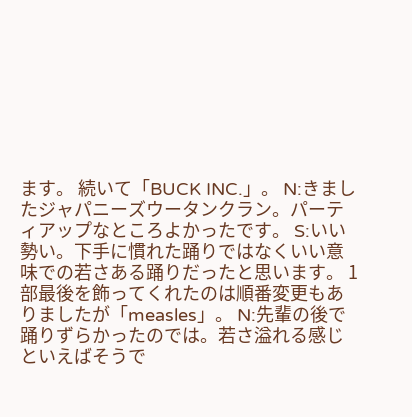ます。 続いて「BUCK INC.」。 N:きましたジャパニーズウータンクラン。パーティアップなところよかったです。 S:いい勢い。下手に慣れた踊りではなくいい意味での若さある踊りだったと思います。 1部最後を飾ってくれたのは順番変更もありましたが「measles」。 N:先輩の後で踊りずらかったのでは。若さ溢れる感じといえばそうで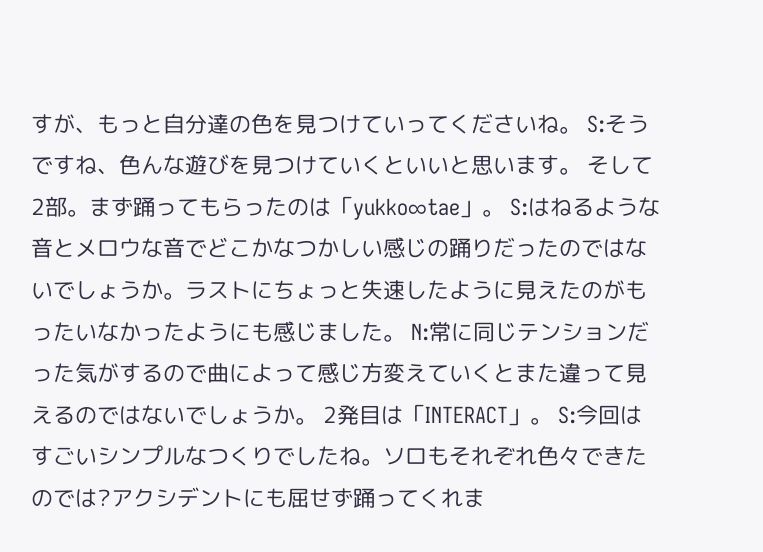すが、もっと自分達の色を見つけていってくださいね。 S:そうですね、色んな遊びを見つけていくといいと思います。 そして2部。まず踊ってもらったのは「yukko∞tae」。 S:はねるような音とメロウな音でどこかなつかしい感じの踊りだったのではないでしょうか。ラストにちょっと失速したように見えたのがもったいなかったようにも感じました。 N:常に同じテンションだった気がするので曲によって感じ方変えていくとまた違って見えるのではないでしょうか。 2発目は「INTERACT」。 S:今回はすごいシンプルなつくりでしたね。ソロもそれぞれ色々できたのでは?アクシデントにも屈せず踊ってくれま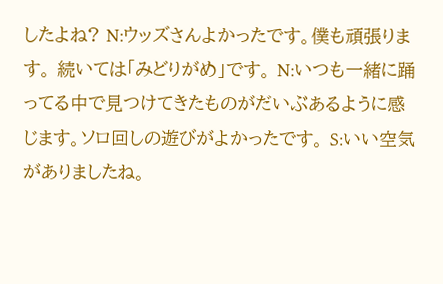したよね? N:ウッズさんよかったです。僕も頑張ります。 続いては「みどりがめ」です。 N:いつも一緒に踊ってる中で見つけてきたものがだいぶあるように感じます。ソロ回しの遊びがよかったです。 S:いい空気がありましたね。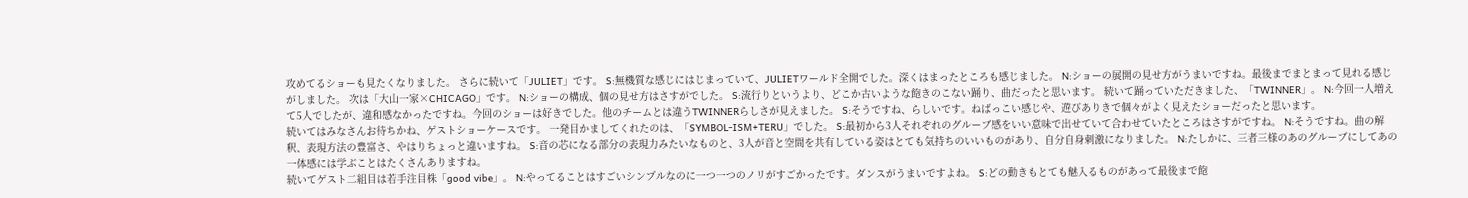攻めてるショーも見たくなりました。 さらに続いて「JULIET」です。 S:無機質な感じにはじまっていて、JULIETワールド全開でした。深くはまったところも感じました。 N:ショーの展開の見せ方がうまいですね。最後までまとまって見れる感じがしました。 次は「大山一家×CHICAGO」です。 N:ショーの構成、個の見せ方はさすがでした。 S:流行りというより、どこか古いような飽きのこない踊り、曲だったと思います。 続いて踊っていただきました、「TWINNER」。 N:今回一人増えて5人でしたが、違和感なかったですね。今回のショーは好きでした。他のチームとは違うTWINNERらしさが見えました。 S:そうですね、らしいです。ねばっこい感じや、遊びありきで個々がよく見えたショーだったと思います。
続いてはみなさんお待ちかね、ゲストショーケースです。 一発目かましてくれたのは、「SYMBOL-ISM+TERU」でした。 S:最初から3人それぞれのグルーブ感をいい意味で出せていて合わせていたところはさすがですね。 N:そうですね。曲の解釈、表現方法の豊富さ、やはりちょっと違いますね。 S:音の芯になる部分の表現力みたいなものと、3人が音と空間を共有している姿はとても気持ちのいいものがあり、自分自身刺激になりました。 N:たしかに、三者三様のあのグルーブにしてあの一体感には学ぶことはたくさんありますね。
続いてゲスト二組目は若手注目株「good vibe」。 N:やってることはすごいシンプルなのに一つ一つのノリがすごかったです。ダンスがうまいですよね。 S:どの動きもとても魅入るものがあって最後まで飽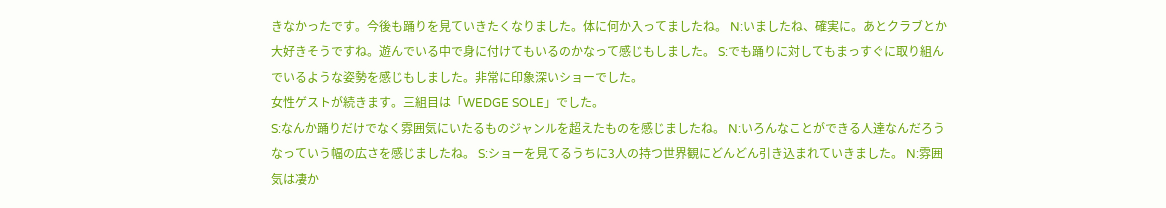きなかったです。今後も踊りを見ていきたくなりました。体に何か入ってましたね。 N:いましたね、確実に。あとクラブとか大好きそうですね。遊んでいる中で身に付けてもいるのかなって感じもしました。 S:でも踊りに対してもまっすぐに取り組んでいるような姿勢を感じもしました。非常に印象深いショーでした。
女性ゲストが続きます。三組目は「WEDGE SOLE」でした。
S:なんか踊りだけでなく雰囲気にいたるものジャンルを超えたものを感じましたね。 N:いろんなことができる人達なんだろうなっていう幅の広さを感じましたね。 S:ショーを見てるうちに3人の持つ世界観にどんどん引き込まれていきました。 N:雰囲気は凄か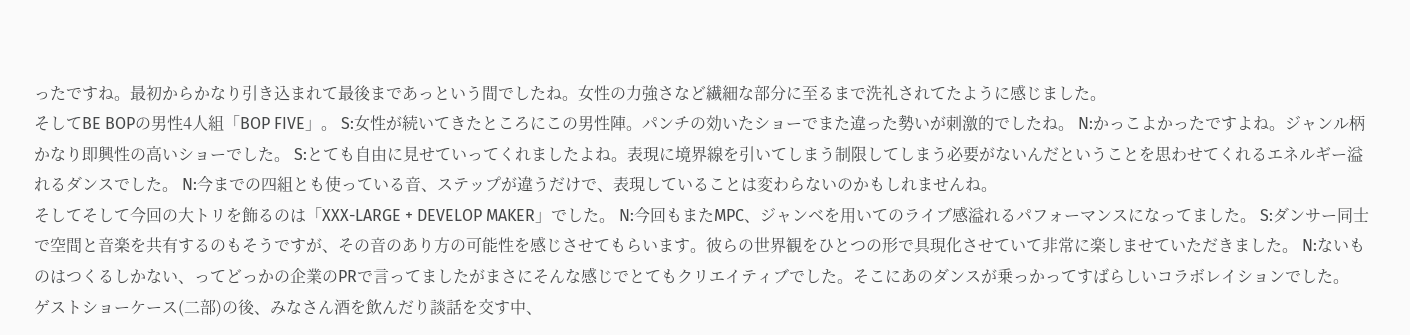ったですね。最初からかなり引き込まれて最後まであっという間でしたね。女性の力強さなど繊細な部分に至るまで洗礼されてたように感じました。
そしてBE BOPの男性4人組「BOP FIVE」。 S:女性が続いてきたところにこの男性陣。パンチの効いたショーでまた違った勢いが刺激的でしたね。 N:かっこよかったですよね。ジャンル柄かなり即興性の高いショーでした。 S:とても自由に見せていってくれましたよね。表現に境界線を引いてしまう制限してしまう必要がないんだということを思わせてくれるエネルギー溢れるダンスでした。 N:今までの四組とも使っている音、ステップが違うだけで、表現していることは変わらないのかもしれませんね。
そしてそして今回の大トリを飾るのは「XXX-LARGE + DEVELOP MAKER」でした。 N:今回もまたMPC、ジャンベを用いてのライブ感溢れるパフォーマンスになってました。 S:ダンサー同士で空間と音楽を共有するのもそうですが、その音のあり方の可能性を感じさせてもらいます。彼らの世界観をひとつの形で具現化させていて非常に楽しませていただきました。 N:ないものはつくるしかない、ってどっかの企業のPRで言ってましたがまさにそんな感じでとてもクリエイティブでした。そこにあのダンスが乗っかってすばらしいコラボレイションでした。
ゲストショーケース(二部)の後、みなさん酒を飲んだり談話を交す中、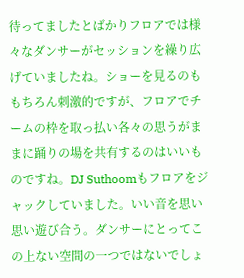待ってましたとばかりフロアでは様々なダンサーがセッションを繰り広げていましたね。ショーを見るのももちろん刺激的ですが、フロアでチームの枠を取っ払い各々の思うがままに踊りの場を共有するのはいいものですね。DJ Suthoomもフロアをジャックしていました。いい音を思い思い遊び合う。ダンサーにとってこの上ない空間の一つではないでしょ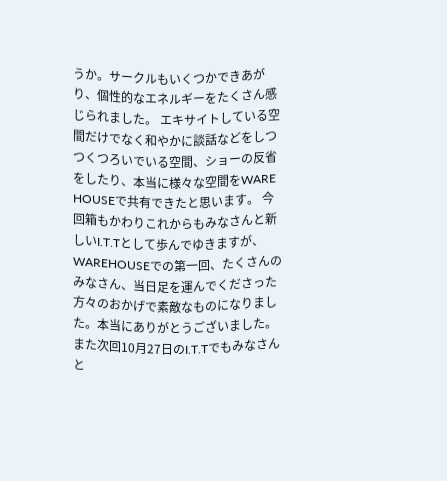うか。サークルもいくつかできあがり、個性的なエネルギーをたくさん感じられました。 エキサイトしている空間だけでなく和やかに談話などをしつつくつろいでいる空間、ショーの反省をしたり、本当に様々な空間をWARE HOUSEで共有できたと思います。 今回箱もかわりこれからもみなさんと新しいI.T.Tとして歩んでゆきますが、WAREHOUSEでの第一回、たくさんのみなさん、当日足を運んでくださった方々のおかげで素敵なものになりました。本当にありがとうございました。 また次回10月27日のI.T.Tでもみなさんと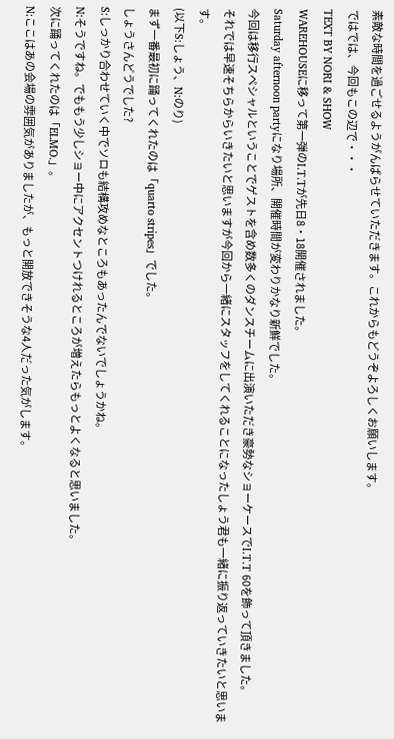素敵な時間を過ごせるようがんばらせていただきます。これからもどうぞよろしくお願いします。
ではでは、今回もこの辺で・・・
TEXT BY NORI & SHOW
WAREHOUSEに移って第一弾のI.T.Tが先日8・18開催されました。
Saturday afternoon partyになり場所、開催時間が変わりかなり新鮮でした。
今回は移行スペシャルということでゲストを含め数多くのダンスチームに出演いただき豪勢なショーケースでI.T.T 60を飾って頂きました。
それでは早速そちらからいきたいと思いますが今回から一緒にスタッフをしてくれることになったしょう君も一緒に振り返っていきたいと思います。
(以下S:しょう、N:のり)
まず一番最初に踊ってくれたのは「quarto stripes」でした。
しょうさんどうでした?
S:しっかり合わせていく中でソロも結構攻めなところもあったんでないでしょうかね。
N:そうですね。でももう少しショー中にアクセントつけれるところが増えたらもっとよくなると思いました。
次に踊ってくれたのは「ELMO.」。
N:ここはあの会場の雰囲気がありましたが、もっと開放できそうな4人だった気がします。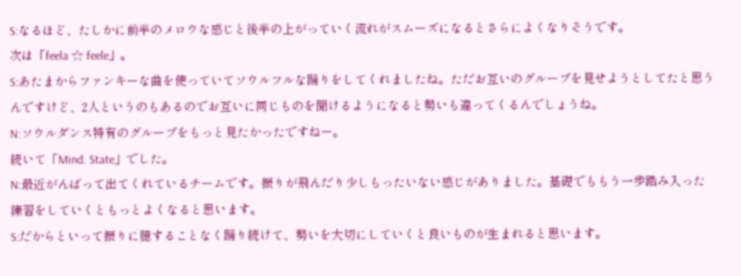S:なるほど、たしかに前半のメロウな感じと後半の上がっていく流れがスムーズになるとさらによくなりそうです。
次は「feela ☆ feele」。
S:あたまからファンキーな曲を使っていてソウルフルな踊りをしてくれましたね。ただお互いのグルーブを見せようとしてたと思うんですけど、2人というのもあるのでお互いに同じものを聞けるようになると勢いも違ってくるんでしょうね。
N:ソウルダンス特有のグルーブをもっと見たかったですねー。
続いて「Mind. State」でした。
N:最近がんばって出てくれているチームです。振りが飛んだり少しもったいない感じがありました。基礎でももう一歩踏み入った練習をしていくともっとよくなると思います。
S:だからといって振りに臆することなく踊り続けて、勢いを大切にしていくと良いものが生まれると思います。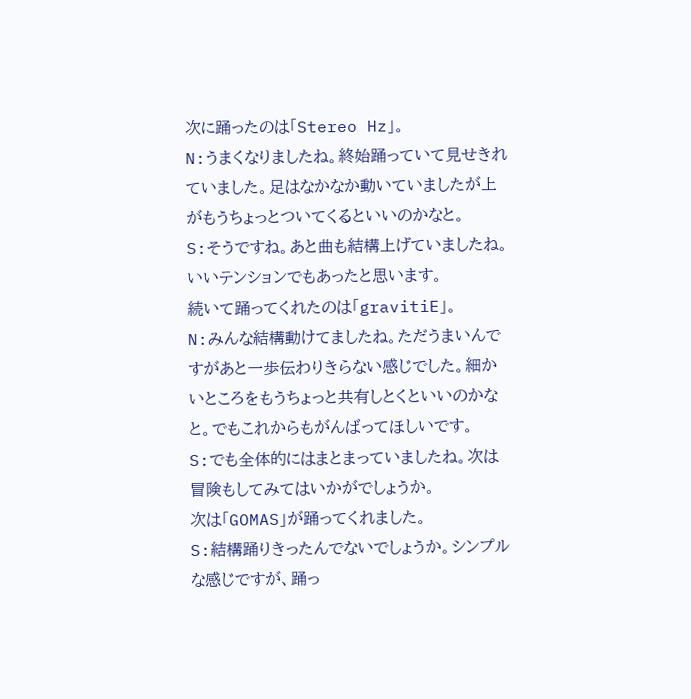次に踊ったのは「Stereo Hz」。
N:うまくなりましたね。終始踊っていて見せきれていました。足はなかなか動いていましたが上がもうちょっとついてくるといいのかなと。
S:そうですね。あと曲も結構上げていましたね。いいテンションでもあったと思います。
続いて踊ってくれたのは「gravitiE」。
N:みんな結構動けてましたね。ただうまいんですがあと一歩伝わりきらない感じでした。細かいところをもうちょっと共有しとくといいのかなと。でもこれからもがんばってほしいです。
S:でも全体的にはまとまっていましたね。次は冒険もしてみてはいかがでしょうか。
次は「GOMAS」が踊ってくれました。
S:結構踊りきったんでないでしょうか。シンプルな感じですが、踊っ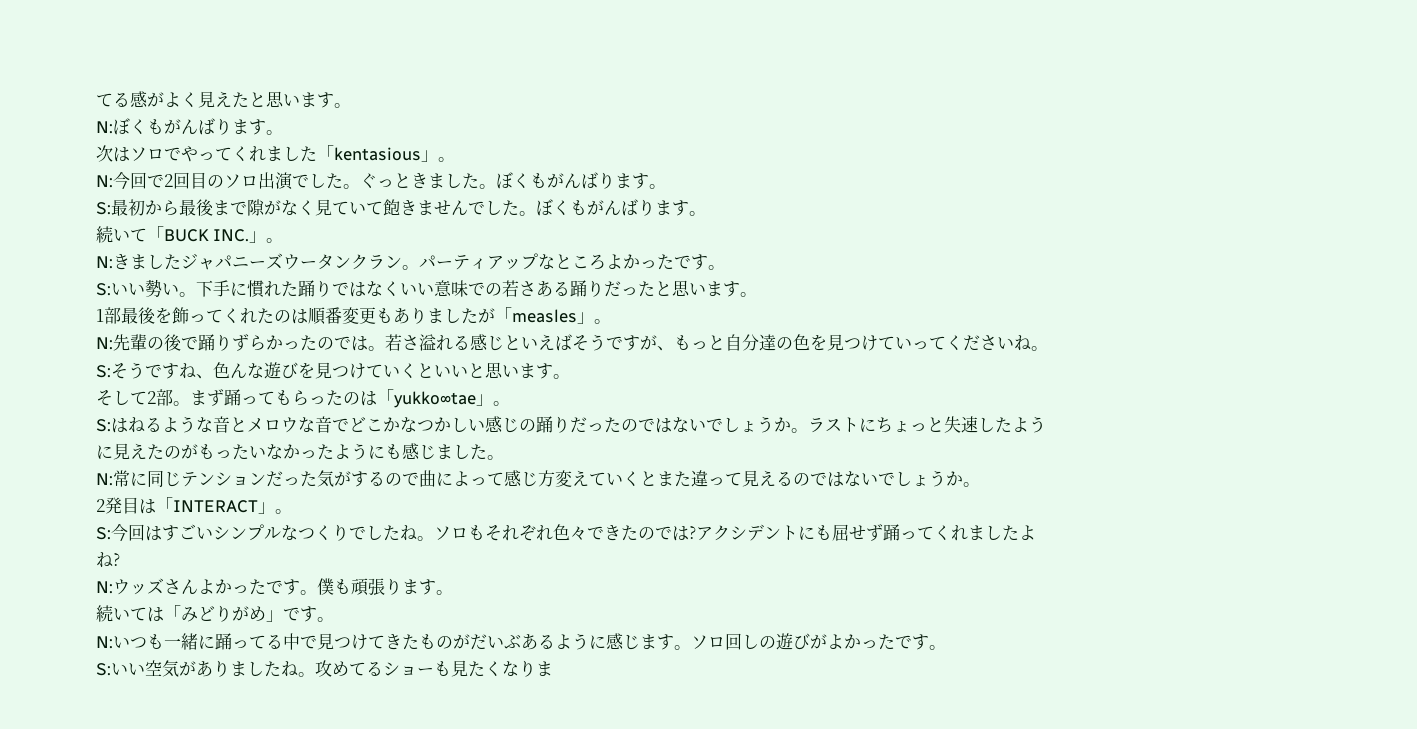てる感がよく見えたと思います。
N:ぼくもがんばります。
次はソロでやってくれました「kentasious」。
N:今回で2回目のソロ出演でした。ぐっときました。ぼくもがんばります。
S:最初から最後まで隙がなく見ていて飽きませんでした。ぼくもがんばります。
続いて「BUCK INC.」。
N:きましたジャパニーズウータンクラン。パーティアップなところよかったです。
S:いい勢い。下手に慣れた踊りではなくいい意味での若さある踊りだったと思います。
1部最後を飾ってくれたのは順番変更もありましたが「measles」。
N:先輩の後で踊りずらかったのでは。若さ溢れる感じといえばそうですが、もっと自分達の色を見つけていってくださいね。
S:そうですね、色んな遊びを見つけていくといいと思います。
そして2部。まず踊ってもらったのは「yukko∞tae」。
S:はねるような音とメロウな音でどこかなつかしい感じの踊りだったのではないでしょうか。ラストにちょっと失速したように見えたのがもったいなかったようにも感じました。
N:常に同じテンションだった気がするので曲によって感じ方変えていくとまた違って見えるのではないでしょうか。
2発目は「INTERACT」。
S:今回はすごいシンプルなつくりでしたね。ソロもそれぞれ色々できたのでは?アクシデントにも屈せず踊ってくれましたよね?
N:ウッズさんよかったです。僕も頑張ります。
続いては「みどりがめ」です。
N:いつも一緒に踊ってる中で見つけてきたものがだいぶあるように感じます。ソロ回しの遊びがよかったです。
S:いい空気がありましたね。攻めてるショーも見たくなりま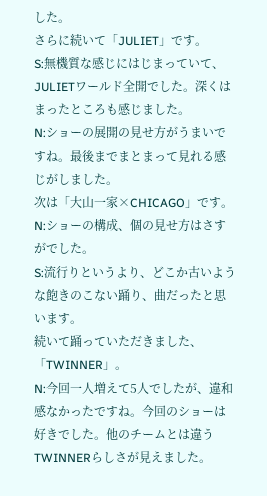した。
さらに続いて「JULIET」です。
S:無機質な感じにはじまっていて、JULIETワールド全開でした。深くはまったところも感じました。
N:ショーの展開の見せ方がうまいですね。最後までまとまって見れる感じがしました。
次は「大山一家×CHICAGO」です。
N:ショーの構成、個の見せ方はさすがでした。
S:流行りというより、どこか古いような飽きのこない踊り、曲だったと思います。
続いて踊っていただきました、「TWINNER」。
N:今回一人増えて5人でしたが、違和感なかったですね。今回のショーは好きでした。他のチームとは違うTWINNERらしさが見えました。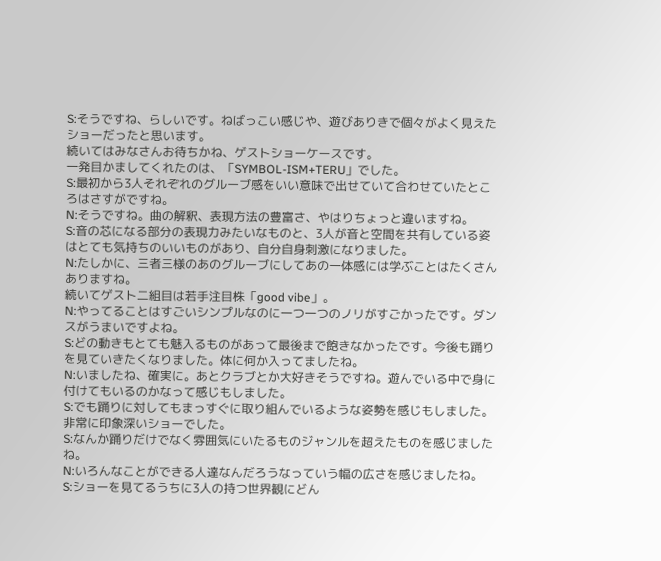S:そうですね、らしいです。ねばっこい感じや、遊びありきで個々がよく見えたショーだったと思います。
続いてはみなさんお待ちかね、ゲストショーケースです。
一発目かましてくれたのは、「SYMBOL-ISM+TERU」でした。
S:最初から3人それぞれのグルーブ感をいい意味で出せていて合わせていたところはさすがですね。
N:そうですね。曲の解釈、表現方法の豊富さ、やはりちょっと違いますね。
S:音の芯になる部分の表現力みたいなものと、3人が音と空間を共有している姿はとても気持ちのいいものがあり、自分自身刺激になりました。
N:たしかに、三者三様のあのグルーブにしてあの一体感には学ぶことはたくさんありますね。
続いてゲスト二組目は若手注目株「good vibe」。
N:やってることはすごいシンプルなのに一つ一つのノリがすごかったです。ダンスがうまいですよね。
S:どの動きもとても魅入るものがあって最後まで飽きなかったです。今後も踊りを見ていきたくなりました。体に何か入ってましたね。
N:いましたね、確実に。あとクラブとか大好きそうですね。遊んでいる中で身に付けてもいるのかなって感じもしました。
S:でも踊りに対してもまっすぐに取り組んでいるような姿勢を感じもしました。非常に印象深いショーでした。
S:なんか踊りだけでなく雰囲気にいたるものジャンルを超えたものを感じましたね。
N:いろんなことができる人達なんだろうなっていう幅の広さを感じましたね。
S:ショーを見てるうちに3人の持つ世界観にどん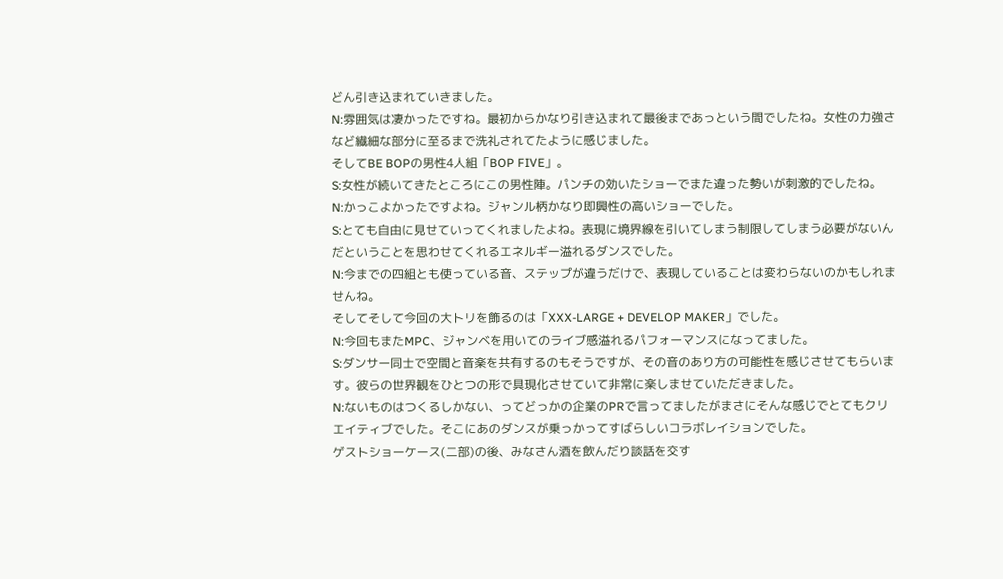どん引き込まれていきました。
N:雰囲気は凄かったですね。最初からかなり引き込まれて最後まであっという間でしたね。女性の力強さなど繊細な部分に至るまで洗礼されてたように感じました。
そしてBE BOPの男性4人組「BOP FIVE」。
S:女性が続いてきたところにこの男性陣。パンチの効いたショーでまた違った勢いが刺激的でしたね。
N:かっこよかったですよね。ジャンル柄かなり即興性の高いショーでした。
S:とても自由に見せていってくれましたよね。表現に境界線を引いてしまう制限してしまう必要がないんだということを思わせてくれるエネルギー溢れるダンスでした。
N:今までの四組とも使っている音、ステップが違うだけで、表現していることは変わらないのかもしれませんね。
そしてそして今回の大トリを飾るのは「XXX-LARGE + DEVELOP MAKER」でした。
N:今回もまたMPC、ジャンベを用いてのライブ感溢れるパフォーマンスになってました。
S:ダンサー同士で空間と音楽を共有するのもそうですが、その音のあり方の可能性を感じさせてもらいます。彼らの世界観をひとつの形で具現化させていて非常に楽しませていただきました。
N:ないものはつくるしかない、ってどっかの企業のPRで言ってましたがまさにそんな感じでとてもクリエイティブでした。そこにあのダンスが乗っかってすばらしいコラボレイションでした。
ゲストショーケース(二部)の後、みなさん酒を飲んだり談話を交す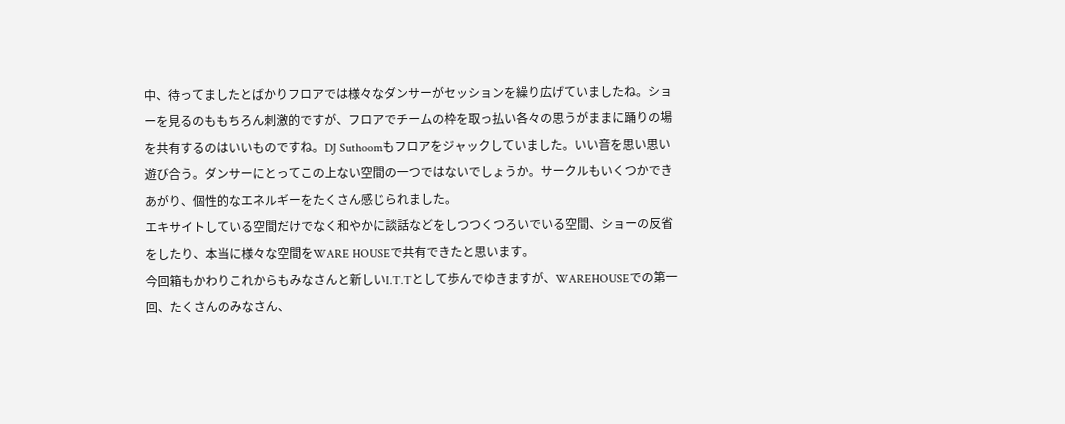中、待ってましたとばかりフロアでは様々なダンサーがセッションを繰り広げていましたね。ショーを見るのももちろん刺激的ですが、フロアでチームの枠を取っ払い各々の思うがままに踊りの場を共有するのはいいものですね。DJ Suthoomもフロアをジャックしていました。いい音を思い思い遊び合う。ダンサーにとってこの上ない空間の一つではないでしょうか。サークルもいくつかできあがり、個性的なエネルギーをたくさん感じられました。
エキサイトしている空間だけでなく和やかに談話などをしつつくつろいでいる空間、ショーの反省をしたり、本当に様々な空間をWARE HOUSEで共有できたと思います。
今回箱もかわりこれからもみなさんと新しいI.T.Tとして歩んでゆきますが、WAREHOUSEでの第一回、たくさんのみなさん、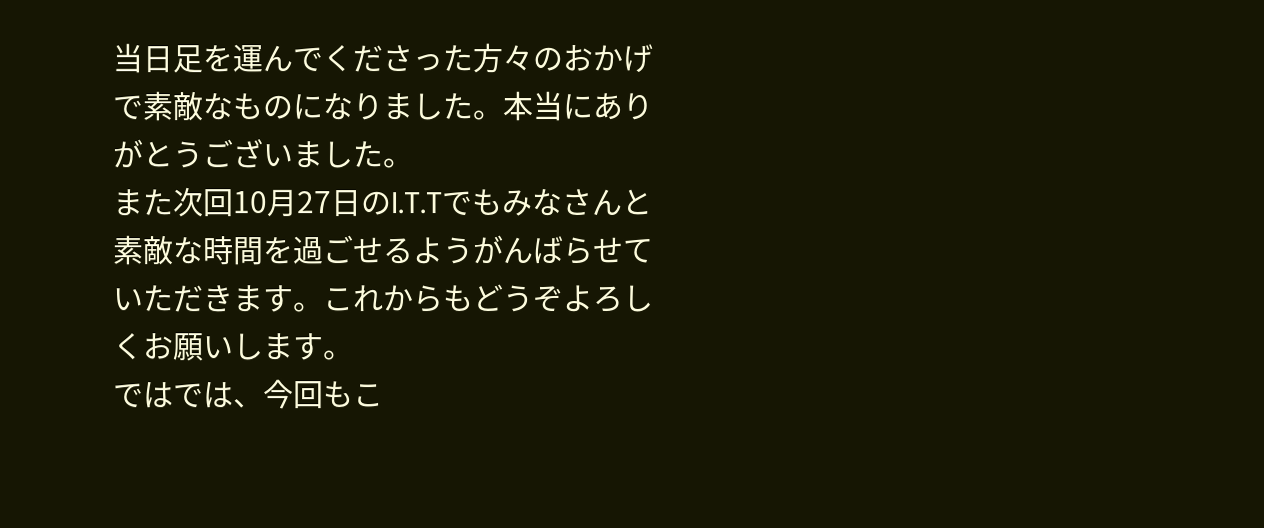当日足を運んでくださった方々のおかげで素敵なものになりました。本当にありがとうございました。
また次回10月27日のI.T.Tでもみなさんと素敵な時間を過ごせるようがんばらせていただきます。これからもどうぞよろしくお願いします。
ではでは、今回もこ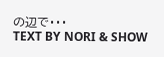の辺で・・・
TEXT BY NORI & SHOW